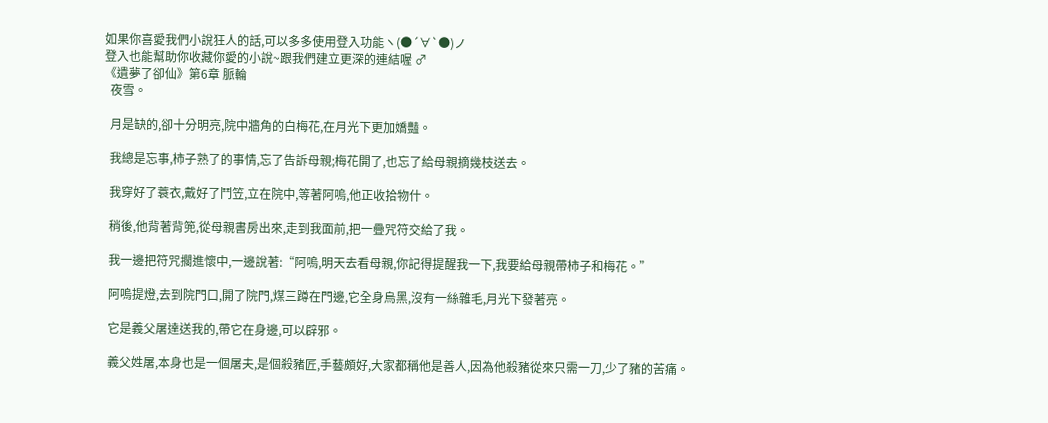如果你喜愛我們小說狂人的話,可以多多使用登入功能ヽ(●´∀`●)ノ
登入也能幫助你收藏你愛的小說~跟我們建立更深的連結喔 ♂
《遺夢了卻仙》第6章 脈輪
  夜雪。

  月是缺的,卻十分明亮,院中牆角的白梅花,在月光下更加嬌豔。

  我總是忘事,柿子熟了的事情,忘了告訴母親;梅花開了,也忘了給母親摘幾枝送去。

  我穿好了蓑衣,戴好了鬥笠,立在院中,等著阿嗚,他正收拾物什。

  稍後,他背著背篼,從母親書房出來,走到我面前,把一疊咒符交給了我。

  我一邊把符咒擱進懷中,一邊說著:“阿嗚,明天去看母親,你記得提醒我一下,我要給母親帶柿子和梅花。”

  阿嗚提燈,去到院門口,開了院門,煤三蹲在門邊,它全身烏黑,沒有一絲雜毛,月光下發著亮。

  它是義父屠達送我的,帶它在身邊,可以辟邪。

  義父姓屠,本身也是一個屠夫,是個殺豬匠,手藝頗好,大家都稱他是善人,因為他殺豬從來只需一刀,少了豬的苦痛。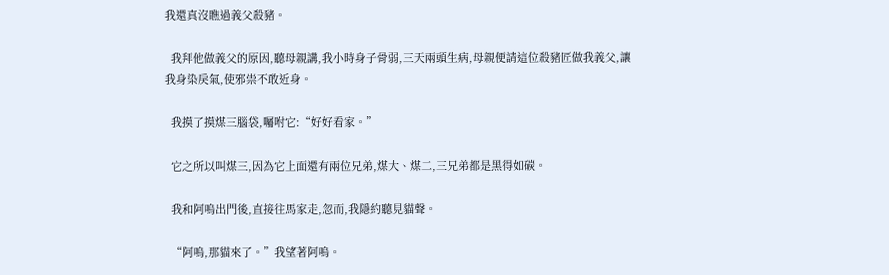我還真沒瞧過義父殺豬。

  我拜他做義父的原因,聽母親講,我小時身子骨弱,三天兩頭生病,母親便請這位殺豬匠做我義父,讓我身染戾氣,使邪祟不敢近身。

  我摸了摸煤三腦袋,囑咐它:“好好看家。”

  它之所以叫煤三,因為它上面還有兩位兄弟,煤大、煤二,三兄弟都是黑得如碳。

  我和阿嗚出門後,直接往馬家走,忽而,我隱約聽見貓聲。

  “阿嗚,那貓來了。”我望著阿嗚。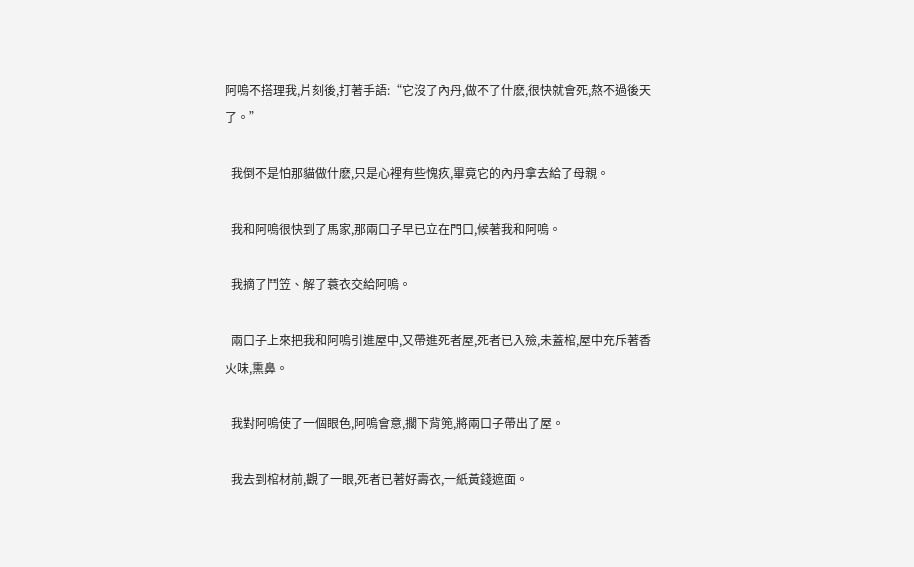阿嗚不搭理我,片刻後,打著手語:“它沒了內丹,做不了什麽,很快就會死,熬不過後天了。”

  我倒不是怕那貓做什麽,只是心裡有些愧疚,畢竟它的內丹拿去給了母親。

  我和阿嗚很快到了馬家,那兩口子早已立在門口,候著我和阿嗚。

  我摘了鬥笠、解了蓑衣交給阿嗚。

  兩口子上來把我和阿嗚引進屋中,又帶進死者屋,死者已入殮,未蓋棺,屋中充斥著香火味,熏鼻。

  我對阿嗚使了一個眼色,阿嗚會意,擱下背篼,將兩口子帶出了屋。

  我去到棺材前,觀了一眼,死者已著好壽衣,一紙黃錢遮面。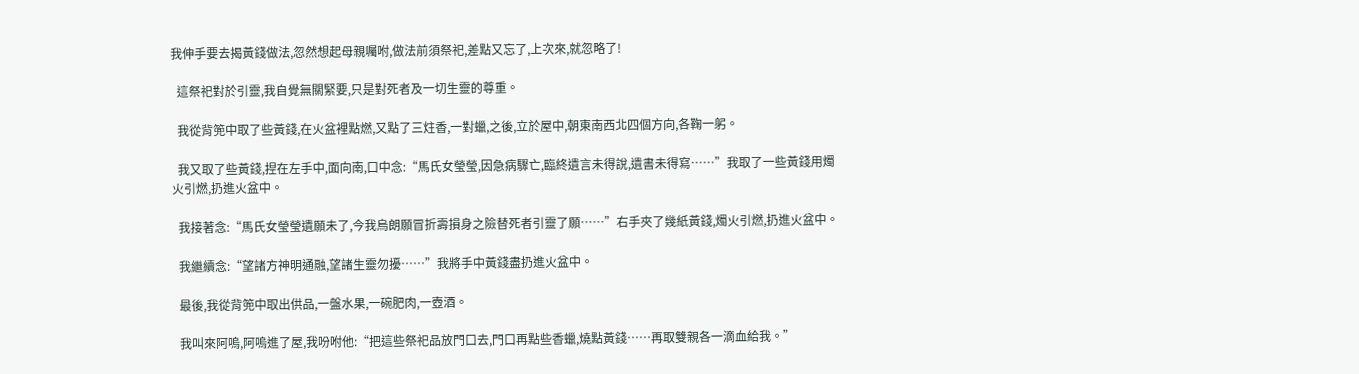我伸手要去揭黃錢做法,忽然想起母親囑咐,做法前須祭祀,差點又忘了,上次來,就忽略了!

  這祭祀對於引靈,我自覺無關緊要,只是對死者及一切生靈的尊重。

  我從背篼中取了些黃錢,在火盆裡點燃,又點了三炷香,一對蠟,之後,立於屋中,朝東南西北四個方向,各鞠一躬。

  我又取了些黃錢,捏在左手中,面向南,口中念:“馬氏女瑩瑩,因急病驟亡,臨終遺言未得說,遺書未得寫……”我取了一些黃錢用燭火引燃,扔進火盆中。

  我接著念:“馬氏女瑩瑩遺願未了,今我烏朗願冒折壽損身之險替死者引靈了願……”右手夾了幾紙黃錢,燭火引燃,扔進火盆中。

  我繼續念:“望諸方神明通融,望諸生靈勿擾……”我將手中黃錢盡扔進火盆中。

  最後,我從背篼中取出供品,一盤水果,一碗肥肉,一壺酒。

  我叫來阿嗚,阿嗚進了屋,我吩咐他:“把這些祭祀品放門口去,門口再點些香蠟,燒點黃錢……再取雙親各一滴血給我。”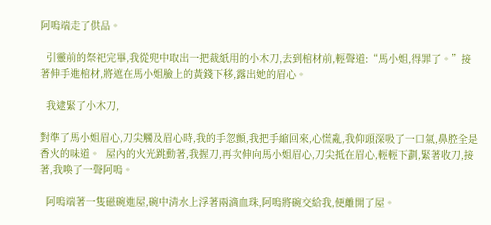阿嗚端走了供品。

  引靈前的祭祀完畢,我從兜中取出一把裁紙用的小木刀,去到棺材前,輕聲道:“馬小姐,得罪了。”接著伸手進棺材,將遮在馬小姐臉上的黃錢下移,露出她的眉心。

  我逮緊了小木刀,

對準了馬小姐眉心,刀尖觸及眉心時,我的手忽顫,我把手縮回來,心慌亂,我仰頭深吸了一口氣,鼻腔全是香火的味道。  屋內的火光跳動著,我握刀,再次伸向馬小姐眉心,刀尖抵在眉心,輕輕下劃,緊著收刀,接著,我喚了一聲阿嗚。

  阿嗚端著一隻磁碗進屋,碗中清水上浮著兩滴血珠,阿嗚將碗交給我,便離開了屋。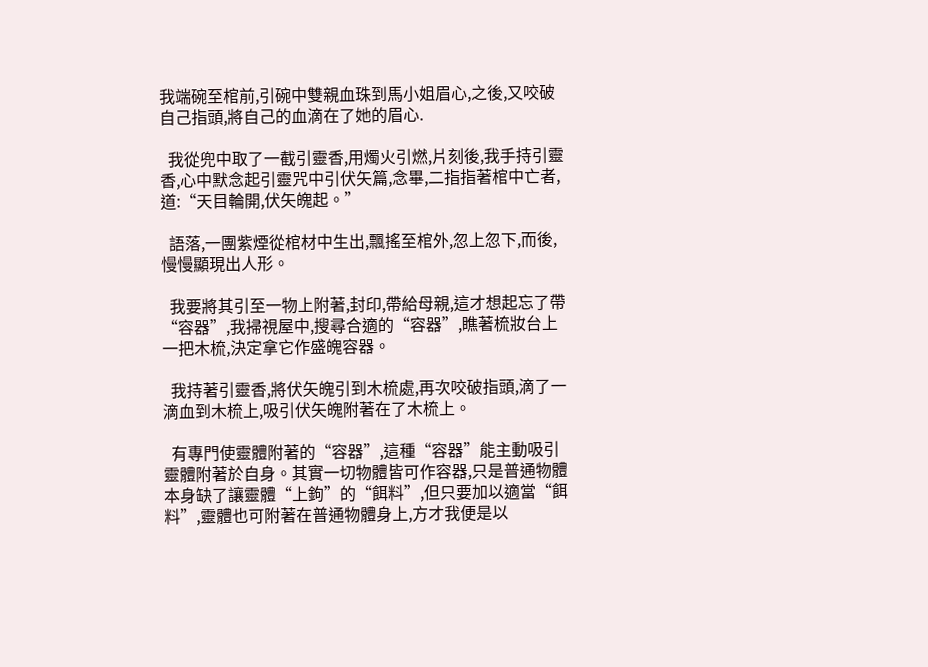我端碗至棺前,引碗中雙親血珠到馬小姐眉心,之後,又咬破自己指頭,將自己的血滴在了她的眉心.

  我從兜中取了一截引靈香,用燭火引燃,片刻後,我手持引靈香,心中默念起引靈咒中引伏矢篇,念畢,二指指著棺中亡者,道:“天目輪開,伏矢魄起。”

  語落,一團紫煙從棺材中生出,飄搖至棺外,忽上忽下,而後,慢慢顯現出人形。

  我要將其引至一物上附著,封印,帶給母親,這才想起忘了帶“容器”,我掃視屋中,搜尋合適的“容器”,瞧著梳妝台上一把木梳,決定拿它作盛魄容器。

  我持著引靈香,將伏矢魄引到木梳處,再次咬破指頭,滴了一滴血到木梳上,吸引伏矢魄附著在了木梳上。

  有專門使靈體附著的“容器”,這種“容器”能主動吸引靈體附著於自身。其實一切物體皆可作容器,只是普通物體本身缺了讓靈體“上鉤”的“餌料”,但只要加以適當“餌料”,靈體也可附著在普通物體身上,方才我便是以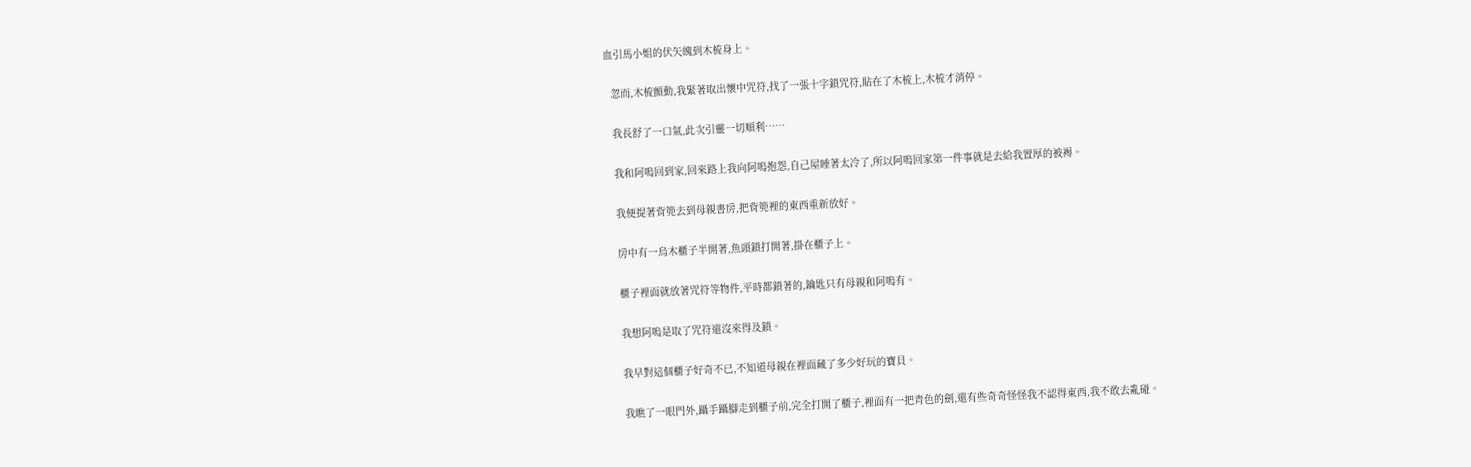血引馬小姐的伏矢魄到木梳身上。

  忽而,木梳顫動,我緊著取出懷中咒符,找了一張十字鎖咒符,貼在了木梳上,木梳才消停。

  我長舒了一口氣,此次引靈一切順利……

  我和阿嗚回到家,回來路上我向阿嗚抱怨,自己屋睡著太冷了,所以阿嗚回家第一件事就是去給我置厚的被褥。

  我便提著背篼去到母親書房,把背篼裡的東西重新放好。

  房中有一烏木櫃子半開著,魚頭鎖打開著,掛在櫃子上。

  櫃子裡面就放著咒符等物件,平時都鎖著的,鑰匙只有母親和阿嗚有。

  我想阿嗚是取了咒符還沒來得及鎖。

  我早對這個櫃子好奇不已,不知道母親在裡面藏了多少好玩的寶貝。

  我瞧了一眼門外,躡手躡腳走到櫃子前,完全打開了櫃子,裡面有一把青色的劍,還有些奇奇怪怪我不認得東西,我不敢去亂碰。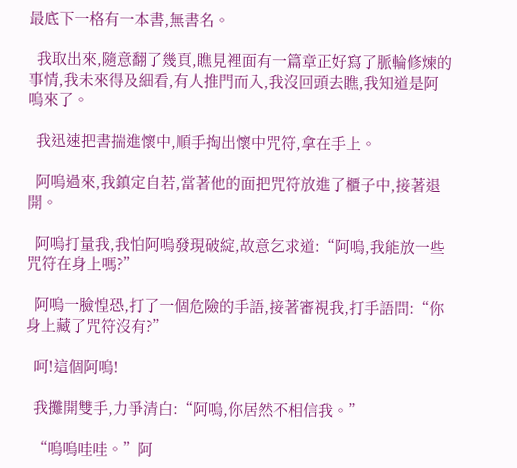最底下一格有一本書,無書名。

  我取出來,隨意翻了幾頁,瞧見裡面有一篇章正好寫了脈輪修煉的事情,我未來得及細看,有人推門而入,我沒回頭去瞧,我知道是阿嗚來了。

  我迅速把書揣進懷中,順手掏出懷中咒符,拿在手上。

  阿嗚過來,我鎮定自若,當著他的面把咒符放進了櫃子中,接著退開。

  阿嗚打量我,我怕阿嗚發現破綻,故意乞求道:“阿嗚,我能放一些咒符在身上嗎?”

  阿嗚一臉惶恐,打了一個危險的手語,接著審視我,打手語問:“你身上藏了咒符沒有?”

  呵!這個阿嗚!

  我攤開雙手,力爭清白:“阿嗚,你居然不相信我。”

  “嗚嗚哇哇。”阿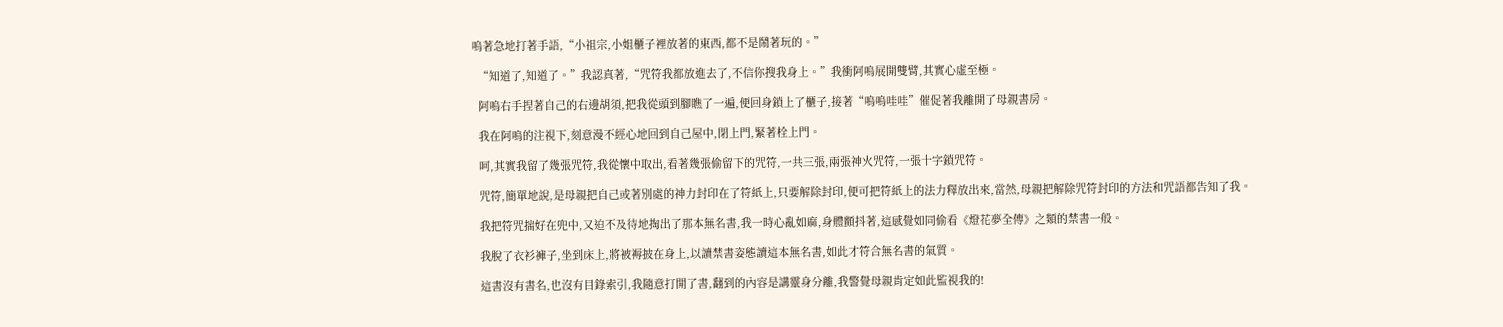嗚著急地打著手語,“小祖宗,小姐櫃子裡放著的東西,都不是鬧著玩的。”

  “知道了,知道了。”我認真著,“咒符我都放進去了,不信你搜我身上。”我衝阿嗚展開雙臂,其實心虛至極。

  阿嗚右手捏著自己的右邊胡須,把我從頭到腳瞧了一遍,便回身鎖上了櫃子,接著“嗚嗚哇哇”催促著我離開了母親書房。

  我在阿嗚的注視下,刻意漫不經心地回到自己屋中,閉上門,緊著栓上門。

  呵,其實我留了幾張咒符,我從懷中取出,看著幾張偷留下的咒符,一共三張,兩張神火咒符,一張十字鎖咒符。

  咒符,簡單地說,是母親把自己或著別處的神力封印在了符紙上,只要解除封印,便可把符紙上的法力釋放出來,當然,母親把解除咒符封印的方法和咒語都告知了我。

  我把符咒揣好在兜中,又迫不及待地掏出了那本無名書,我一時心亂如麻,身體顫抖著,這感覺如同偷看《燈花夢全傳》之類的禁書一般。

  我脫了衣衫褲子,坐到床上,將被褥披在身上,以讀禁書姿態讀這本無名書,如此才符合無名書的氣質。

  這書沒有書名,也沒有目錄索引,我隨意打開了書,翻到的內容是講靈身分離,我警覺母親肯定如此監視我的!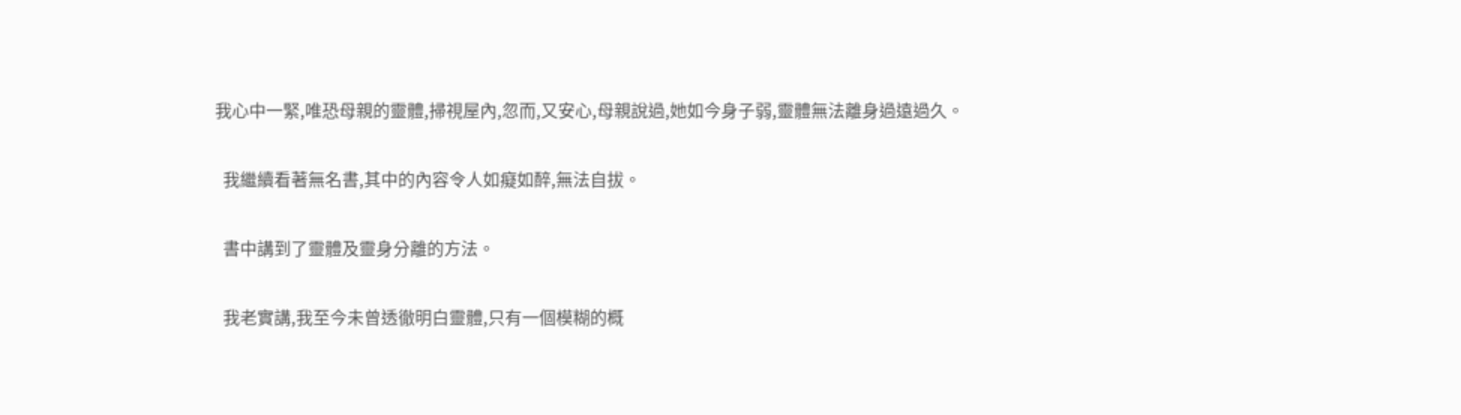我心中一緊,唯恐母親的靈體,掃視屋內,忽而,又安心,母親說過,她如今身子弱,靈體無法離身過遠過久。

  我繼續看著無名書,其中的內容令人如癡如醉,無法自拔。

  書中講到了靈體及靈身分離的方法。

  我老實講,我至今未曾透徹明白靈體,只有一個模糊的概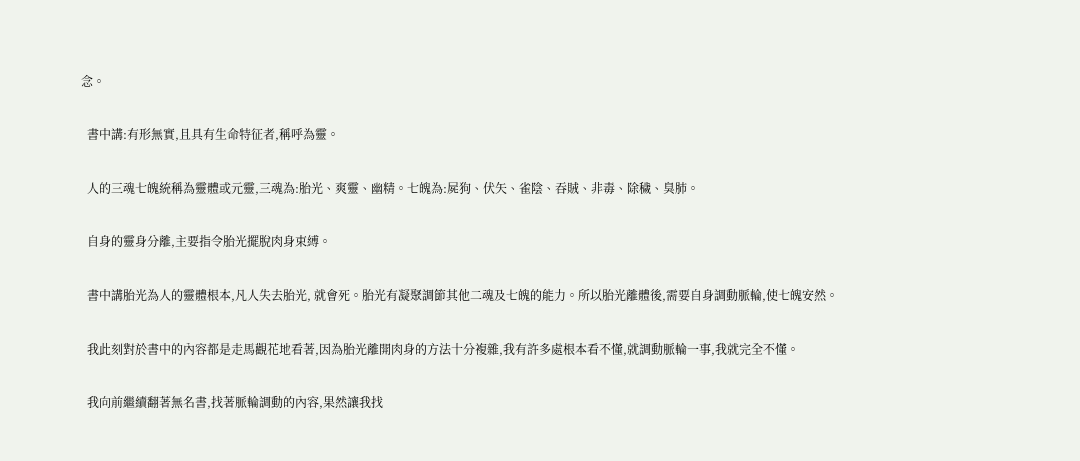念。

  書中講:有形無實,且具有生命特征者,稱呼為靈。

  人的三魂七魄統稱為靈體或元靈,三魂為:胎光、爽靈、幽精。七魄為:屍狗、伏矢、雀陰、吞賊、非毒、除穢、臭肺。

  自身的靈身分離,主要指令胎光擺脫肉身束縛。

  書中講胎光為人的靈體根本,凡人失去胎光, 就會死。胎光有凝聚調節其他二魂及七魄的能力。所以胎光離體後,需要自身調動脈輪,使七魄安然。

  我此刻對於書中的內容都是走馬觀花地看著,因為胎光離開肉身的方法十分複雜,我有許多處根本看不懂,就調動脈輪一事,我就完全不懂。

  我向前繼續翻著無名書,找著脈輪調動的內容,果然讓我找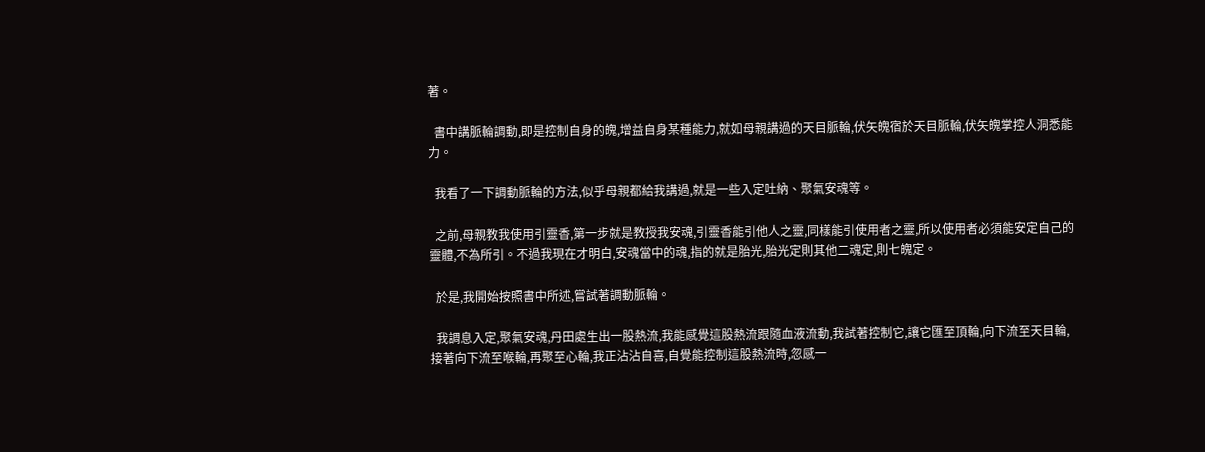著。

  書中講脈輪調動,即是控制自身的魄,增益自身某種能力,就如母親講過的天目脈輪,伏矢魄宿於天目脈輪,伏矢魄掌控人洞悉能力。

  我看了一下調動脈輪的方法,似乎母親都給我講過,就是一些入定吐納、聚氣安魂等。

  之前,母親教我使用引靈香,第一步就是教授我安魂,引靈香能引他人之靈,同樣能引使用者之靈,所以使用者必須能安定自己的靈體,不為所引。不過我現在才明白,安魂當中的魂,指的就是胎光,胎光定則其他二魂定,則七魄定。

  於是,我開始按照書中所述,嘗試著調動脈輪。

  我調息入定,聚氣安魂,丹田處生出一股熱流,我能感覺這股熱流跟隨血液流動,我試著控制它,讓它匯至頂輪,向下流至天目輪,接著向下流至喉輪,再聚至心輪,我正沾沾自喜,自覺能控制這股熱流時,忽感一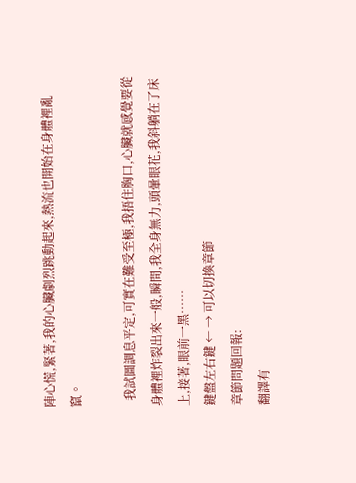陣心慌,緊著,我的心臟劇烈跳動起來,熱流也開始在身體裡亂竄。

  我試圖調息平定,可實在難受至極,我捂住胸口,心臟就感覺要從身體裡炸裂出來一般,瞬間,我全身無力,頭暈眼花,我斜躺在了床上,接著,眼前一黑……
鍵盤左右鍵 ← → 可以切換章節
章節問題回報:
翻譯有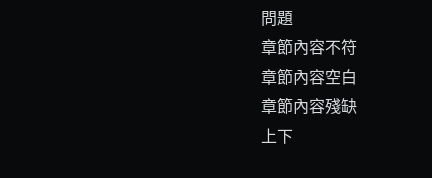問題
章節內容不符
章節內容空白
章節內容殘缺
上下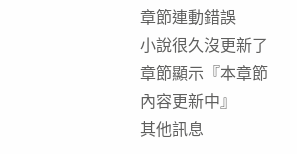章節連動錯誤
小說很久沒更新了
章節顯示『本章節內容更新中』
其他訊息